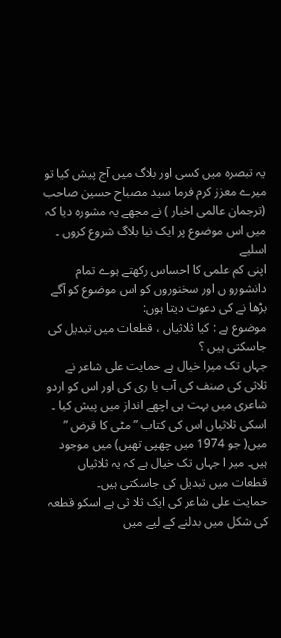یہ تبصرہ میں کسی اور بلاگ میں آج پیش کیا تو میرے معزز کرم فرما سید مصباح حسین صاحب (ترجمان عالمی اخبار ) نے مجھے یہ مشورہ دیا کہ میں اس موضوع پر ایک نیا بلاگ شروع کروں ۔ اسلیے
اپنی کم علمی کا احساس رکھتے ہوے تمام دانشورو ں اور سخنوروں کو اس موضوع کو آگے بڑھا نے کی دعوت دیتا ہوں:
موضوع ہے : کیا ثلاثیاں ، قطعات میں تبدیل کی جاسکتی ہیں ؟
جہاں تک میرا خیال ہے حمایت علی شاعر نے ثلاثی کی صنف کی آب یا ری کی اور اس کو اردو شاعری میں بہت ہی اچھے انداز میں پیش کیا ۔ اسکی ثلاثیاں اس کی کتاب ” مٹی کا قرض ” میں( جو 1974 میں چھپی تھیں) میں موجود ہیں۔ میر ا جہاں تک خیال ہے کہ یہ ثلاثیاں قطعات میں تبدیل کی جاسکتی ہیں۔
حمایت علی شاعر کی ایک ثلا ثی ہے اسکو قطعہ کی شکل میں بدلنے کے لیے میں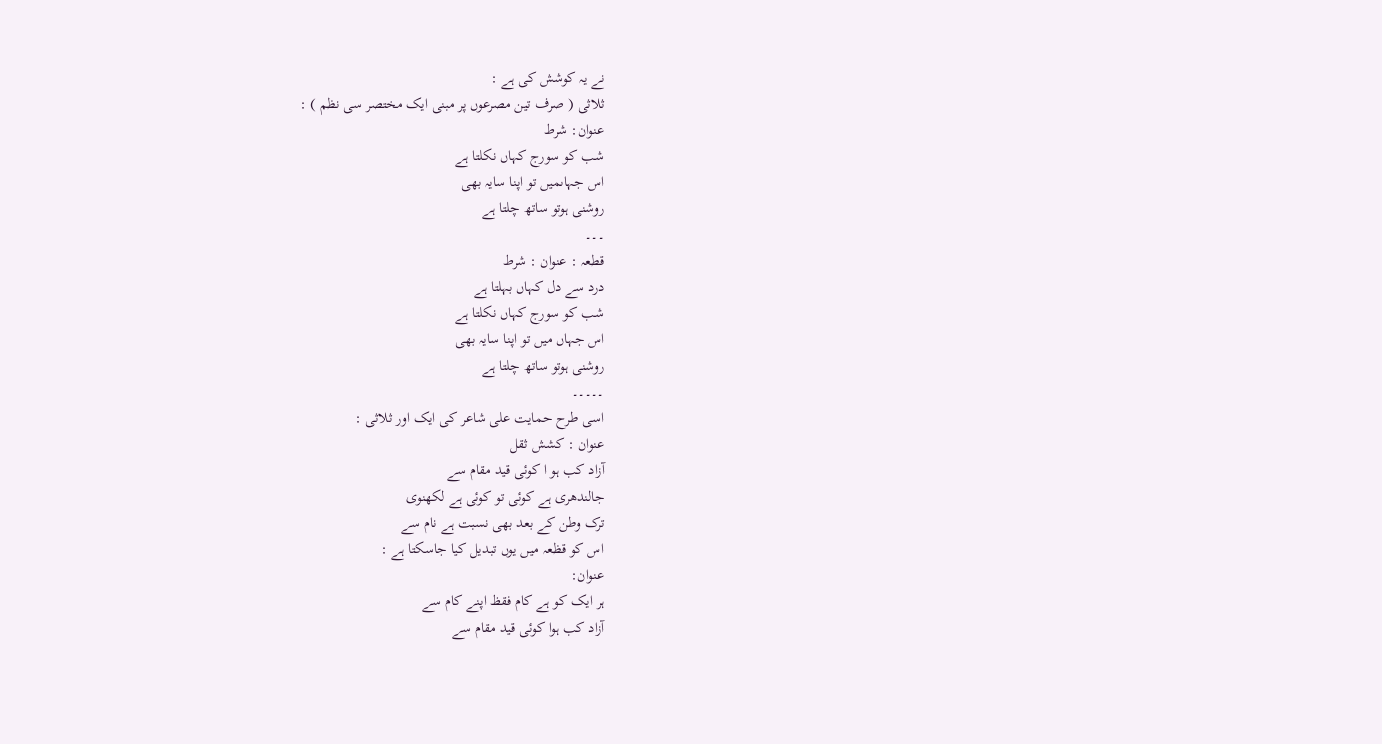نے یہ کوشش کی ہے :
ثلاثی ( صرف تین مصرعوں پر مبنی ایک مختصر سی نظم ) :
عنوان: شرط
شب کو سورج کہاں نکلتا ہے
اس جہاںمیں تو اپنا سایہ بھی
روشنی ہوتو ساتھ چلتا ہے
۔۔۔
قطعہ : عنوان : شرط
درد سے دل کہاں بہلتا ہے
شب کو سورج کہاں نکلتا ہے
اس جہاں میں تو اپنا سایہ بھی
روشنی ہوتو ساتھ چلتا ہے
۔۔۔۔۔
اسی طرح حمایت علی شاعر کی ایک اور ثلاثی :
عنوان : کشش ثقل
آزاد کب ہو ا کوئی قید مقام سے
جالندھری ہے کوئی تو کوئی ہے لکھنوی
ترک وطن کے بعد بھی نسبت ہے نام سے
اس کو قظعہ میں یوں تبدیل کیا جاسکتا ہے :
عنوان:
ہر ایک کو ہے کام فقظ اپنے کام سے
آزاد کب ہوا کوئی قید مقام سے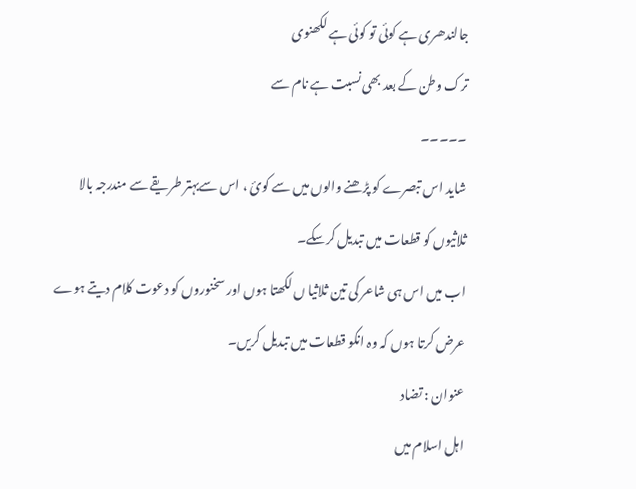جالندھری ہے کوئی تو کوئی ہے لکھنوی
ترک وطن کے بعد بھی نسبت ہے نام سے
۔۔۔۔۔
شاید اس تبصرے کو پڑھنے والوں میں سے کوئ ، اس سےبہتر طریقے سے مندرجہ بالا ثلاثیوں کو قطعات میں تبدیل کرسکے۔
اب میں اس ہی شاعر کی تین ثلاثیا ں لکھتا ہوں اور سخنوروں کو دعوت کلام دیتے ہوے عرض کرتا ہوں کہ وہ انکو قطعات میں تبدیل کریں۔
عنوان : تضاد
اہل اسلام میں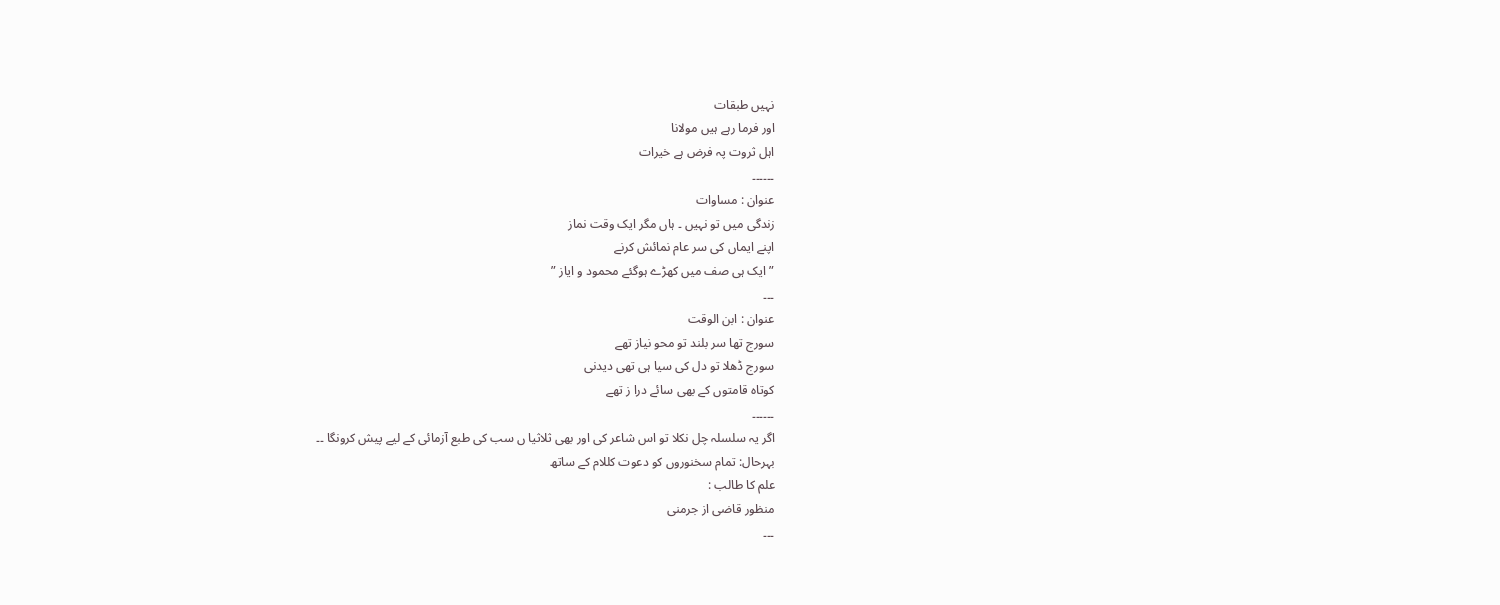نہیں طبقات
اور فرما رہے ہیں مولانا
اہل ثروت پہ فرض ہے خیرات
۔۔۔۔۔۔
عنوان : مساوات
زندگی میں تو نہیں ۔ ہاں مگر ایک وقت نماز
اپنے ایماں کی سر عام نمائش کرنے
” ایک ہی صف میں کھڑے ہوگئے محمود و ایاز ”
۔۔۔
عنوان : ابن الوقت
سورج تھا سر بلند تو محو نیاز تھے
سورج ڈھلا تو دل کی سیا ہی تھی دیدنی
کوتاہ قامتوں کے بھی سائے درا ز تھے
۔۔۔۔۔۔
اگر یہ سلسلہ چل نکلا تو اس شاعر کی اور بھی ثلاثیا ں سب کی طبع آزمائی کے لیے پیش کرونگا ۔۔
بہرحال: تمام سخنوروں کو دعوت کللام کے ساتھ
علم کا طالب :
منظور قاضی از جرمنی
۔۔۔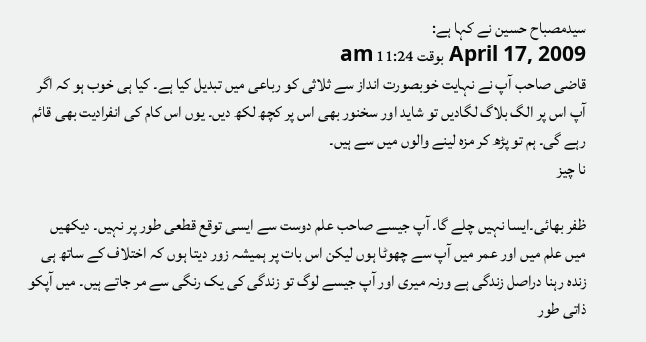سیدمصباح حسین نے کہا ہے:
April 17, 2009 بوقت 11:24 am
قاضی صاحب آپ نے نہایت خوبصورت انداز سے ثلاثی کو رباعی میں تبدیل کیا ہے۔ کیا ہی خوب ہو کہ اگر آپ اس پر الگ بلاگ لگادیں تو شاید اور سخنور بھی اس پر کچھ لکھ دیں۔ یوں اس کام کی انفرادیت بھی قائم رہے گی۔ ہم تو پڑھ کر مزہ لینے والوں میں سے ہیں۔
نا چیز

ظفر بھائی۔ایسا نہیں چلے گا۔ آپ جیسے صاحب علم دوست سے ایسی توقع قطعی طور پر نہیں۔ دیکھیں میں علم میں اور عمر میں آپ سے چھوٹا ہوں لیکن اس بات پر ہمیشہ زور دیتا ہوں کہ اختلاف کے ساتھ ہی زندہ رہنا دراصل زندگی ہے ورنہ میری اور آپ جیسے لوگ تو زندگی کی یک رنگی سے مر جاتے ہیں۔ میں آپکو ذاتی طور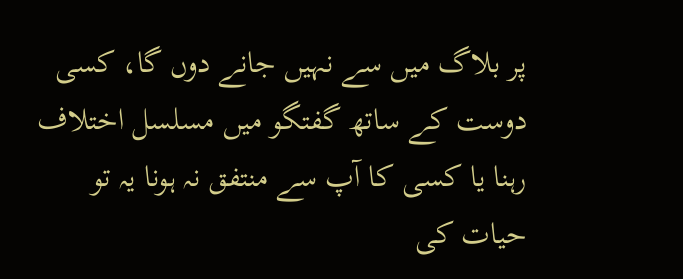پر بلاگ میں سے نہیں جانے دوں گا، کسی دوست کے ساتھ گفتگو میں مسلسل اختلاف رہنا یا کسی کا آپ سے منتفق نہ ہونا یہ تو حیات کی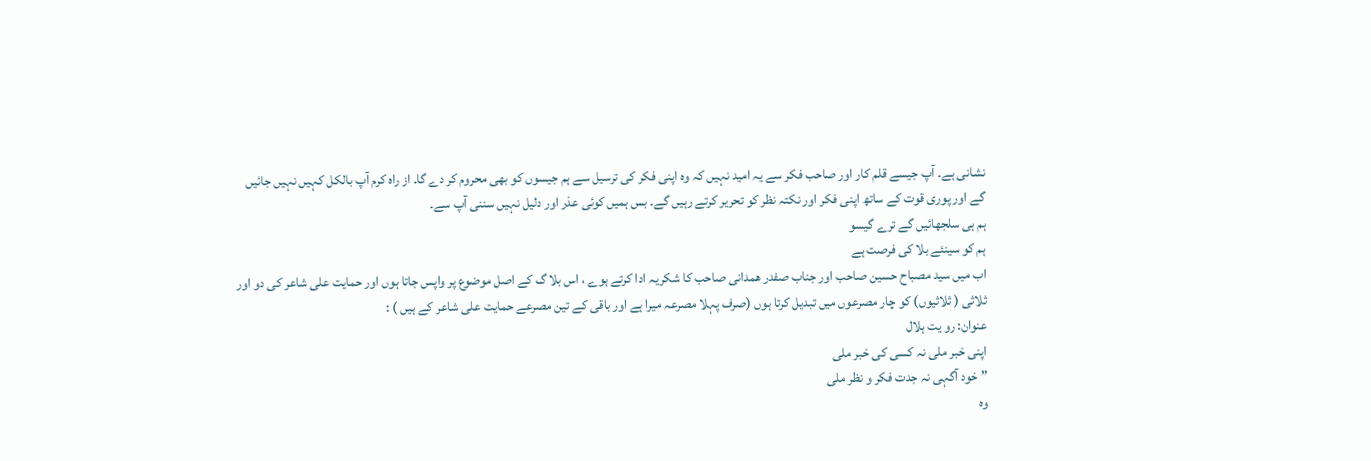نشانی ہے۔ آپ جیسے قلم کار اور صاحب فکر سے یہ امید نہیں کہ وہ اپنی فکر کی ترسیل سے ہم جیسوں کو بھی محروم کر دے گا۔ از راہ کرم آپ بالکل کہیں نہیں جائیں گے اور پوری قوت کے ساتھ اپنی فکر اور نکتہ نظر کو تحریر کرتے رہیں گے۔ بس ہمیں کوئی عذر اور دلیل نہیں سننی آپ سے۔
ہم ہی سلجھائیں گے ترے گیسو
ہم کو سینئے بلا کی فرصت ہے
اب میں سید مصباح حسین صاحب اور جناب صفدر ھمدانی صاحب کا شکریہ ادا کرتے ہوے ، اس بلا گ کے اصل موضوع پر واپس جاتا ہوں اور حمایت علی شاعر کی دو اور ثلاثی ( ثلاثیوں) کو چار مصرعوں میں تبدیل کرتا ہوں (صرف پہلا مصرعہ میرا ہے اور باقی کے تین مصرعے حمایت علی شاعر کے ہیں ) :
عنوان: رو یت ہلال
اپنی خبر ملی نہ کسی کی خبر ملی
” خود آگہی نہ جدت فکر و نظر ملی
وہ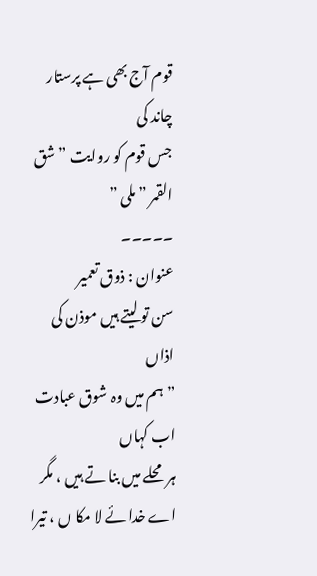قوم آج بھی ہے پرستار چاند کی
جس قوم کو روایت ” شق القمر ” ملی ”
۔۔۔۔۔
عنوان : ذوق تعمیر
سن تو لیتے ہیں موذن کی اذاں
” ہم میں وہ شوق عبادت اب کہاں
ہر محلے میں بنا تے ہیں ، مگر
اے خدا ئے لا مکا ں ، تیرا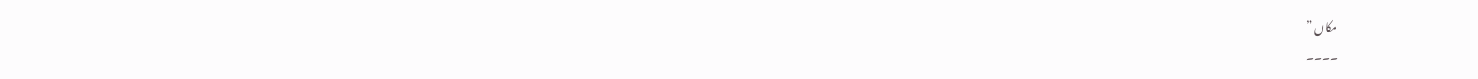مکاں ”
۔۔۔۔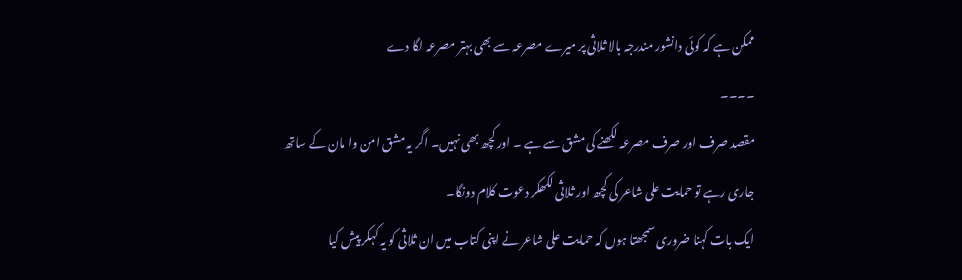ممکن ہے کہ کوئی دانشور مندرجہ بالا ثلاثی پر میرے مصرعہ سے بھی بہتر مصرعہ لگا دے
۔۔۔۔
مقصد صرف اور صرف مصرعہ لکھنے کی مشق سے ہے ۔ اور کچھ بھی نہیں۔ اگر یہ مشق امن وا مان کے ساتھ جاری رہے تو حمایت علی شاعر کی کچھ اور ثلاثی لکھکر دعوت کلام دونگا۔
ایک بات کہنا ضروری سمجھتا ہوں کہ حمایت علی شاعر نے اپنی کتاب میں ان ثلاثی کو یہ کہکر پیش کیا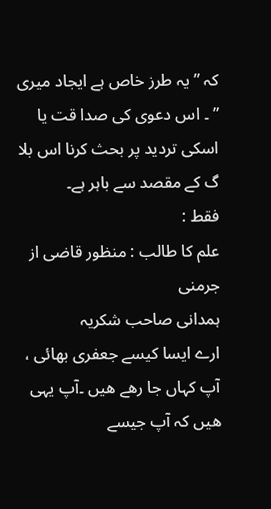کہ ” یہ طرز خاص ہے ایجاد میری ” ۔ اس دعوی کی صدا قت یا اسکی تردید پر بحث کرنا اس بلا گ کے مقصد سے باہر ہے۔
فقط :
علم کا طالب : منظور قاضی از جرمنی
ہمدانی صاحب شکریہ
ارے ایسا کیسے جعفری بھائی ، آپ کہاں جا رھے ھیں ۔آپ یہی ھیں کہ آپ جیسے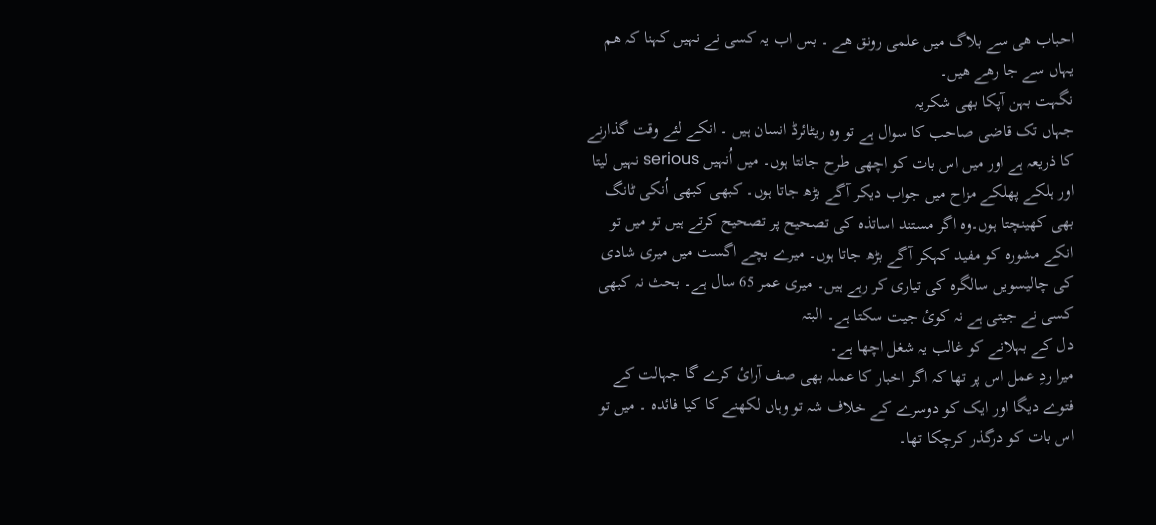احباب ھی سے بلاگ میں علمی رونق ھے ۔ بس اب یہ کسی نے نہیں کہنا کہ ھم یہاں سے جا رھے ھیں۔
نگہت بہن آپکا بھی شکریہ
جہاں تک قاضی صاحب کا سوال ہے تو وہ ریٹائرڈ انسان ہیں ۔ انکے لئے وقت گذارنے کا ذریعہ ہے اور میں اس بات کو اچھی طرح جانتا ہوں۔ میں اُنہیں serious نہیں لیتا اور ہلکے پھلکے مزاح میں جواب دیکر آگے بڑھ جاتا ہوں۔ کبھی کبھی اُنکی ٹانگ بھی کھینچتا ہوں۔وہ اگر مستند اساتذہ کی تصحیح پر تصحیح کرتے ہیں تو میں تو انکے مشورہ کو مفید کہکر آگے بڑھ جاتا ہوں۔ میرے بچے اگست میں میری شادی کی چالیسویں سالگرہ کی تیاری کر رہے ہیں۔ میری عمر 65 سال ہے۔ بحث نہ کبھی کسی نے جیتی ہے نہ کوئ جیت سکتا ہے۔ البتہ
دل کے بہلانے کو غالب یہ شغل اچھا ہے۔
میرا ردِ عمل اس پر تھا کہ اگر اخبار کا عملہ بھی صف آرائ کرے گا جہالت کے فتوے دیگا اور ایک کو دوسرے کے خلاف شہ تو وہاں لکھنے کا کیا فائدہ ۔ میں تو اس بات کو درگذر کرچکا تھا۔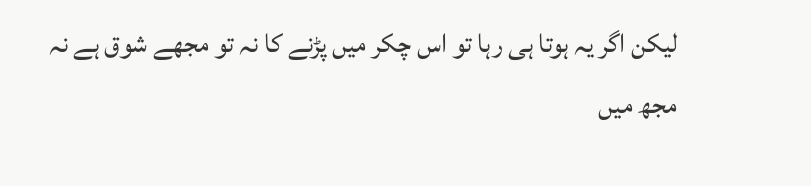لیکن اگر یہ ہوتا ہی رہا تو اس چکر میں پڑنے کا نہ تو مجھے شوق ہے نہ مجھ میں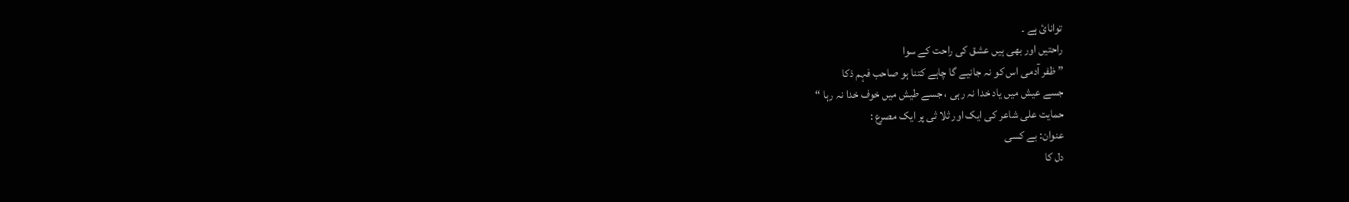توانائ ہے ۔
راحتیں اور بھی ہیں عشق کی راحت کے سوا
” ظفر آدمی اس کو نہ جانیے گا چاہے کتنا ہو صاحب فہم ذکا
جسے عیش میں یاد خدا نہ رہی ، جسے طیش میں خوف خدا نہ رہا “
حمایت علی شاعر کی ایک اور ثلا ثی پر ایک مصرع :
عنوان: بے کسی
دل کا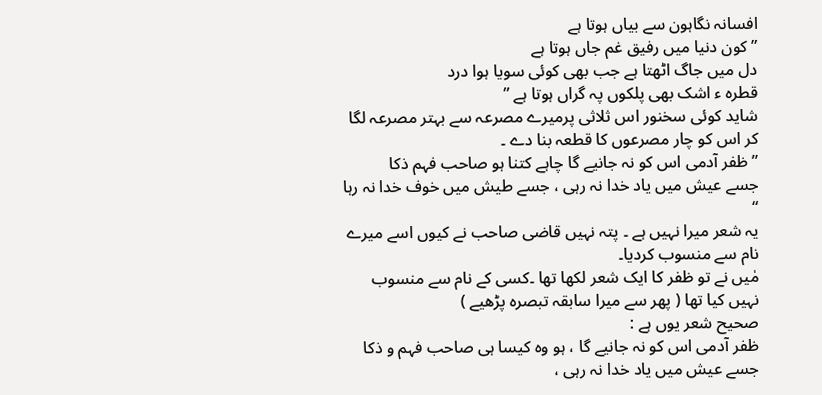افسانہ نگاہون سے بیاں ہوتا ہے
” کون دنیا میں رفیق غم جاں ہوتا ہے
دل میں جاگ اٹھتا ہے جب بھی کوئی سویا ہوا درد
قطرہ ء اشک بھی پلکوں پہ گراں ہوتا ہے ”
شاید کوئی سخنور اس ثلاثی پرمیرے مصرعہ سے بہتر مصرعہ لگا کر اس کو چار مصرعوں کا قطعہ بنا دے ۔
” ظفر آدمی اس کو نہ جانیے گا چاہے کتنا ہو صاحب فہم ذکا
جسے عیش میں یاد خدا نہ رہی ، جسے طیش میں خوف خدا نہ رہا “
یہ شعر میرا نہیں ہے ۔ پتہ نہیں قاضی صاحب نے کیوں اسے میرے نام سے منسوب کردیا۔
مٰیں نے تو ظفر کا ایک شعر لکھا تھا ۔کسی کے نام سے منسوب نہیں کیا تھا ( پھر سے میرا سابقہ تبصرہ پڑھیے )
صحیح شعر یوں ہے :
ظفر آدمی اس کو نہ جانیے گا ، ہو وہ کیسا ہی صاحب فہم و ذکا
جسے عیش میں یاد خدا نہ رہی ،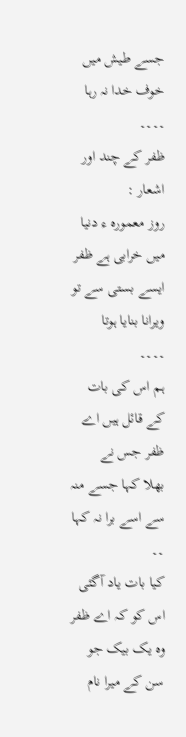جسے طیش میں خوف خدا نہ رہا
۔۔۔۔
ظفر کے چند اور اشعار :
روز معمورہ ء دنیا میں خرابی ہے ظفر
ایسے بستی سے تو ویرانا بنایا ہوتا
۔۔۔۔
ہم اس کی بات کے قائل ہیں اے ظفر جس نے
بھلا کہا جسے منہ سے اسے برا نہ کہا
۔۔
کیا بات یاد آگئی اس کو کہ اے ظفر
وہ یک بیک جو سن کے میرا نام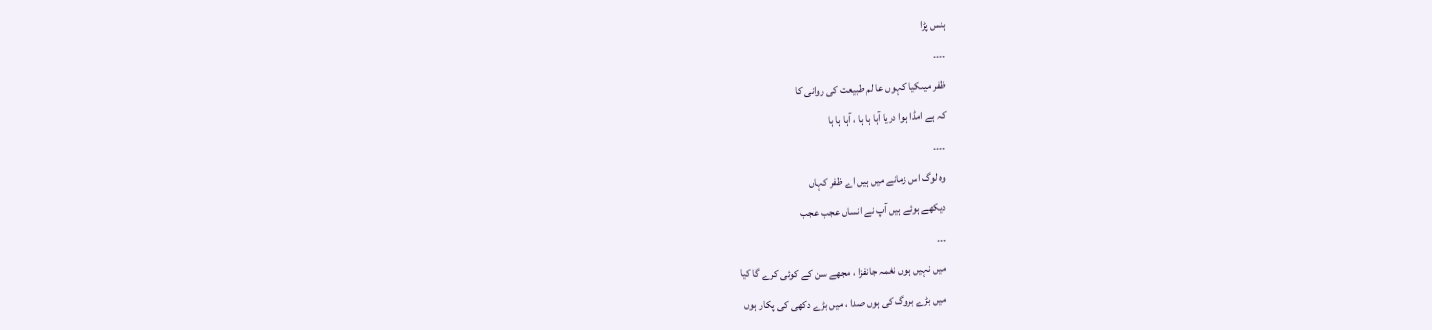ہنس پڑا
۔۔۔۔
ظفر میںکیا کہوں عا لم طبیعت کی روانی کا
کہ ہے امڈا ہوا دریا آہا ہا ہا ، آہا ہا ہا
۔۔۔۔
وہ لوگ اس زمانے میں ہیں اے ظفر کہاں
دیکھے ہوئے ہیں آپ نے انساں عجب عجب
۔۔۔
میں نہیں ہوں نغمہ جانفزا ، مجھے سن کے کوئی کرے گا کیا
میں بڑے بروگ کی ہوں صدا ، میں بڑے دکھی کی پکار ہوں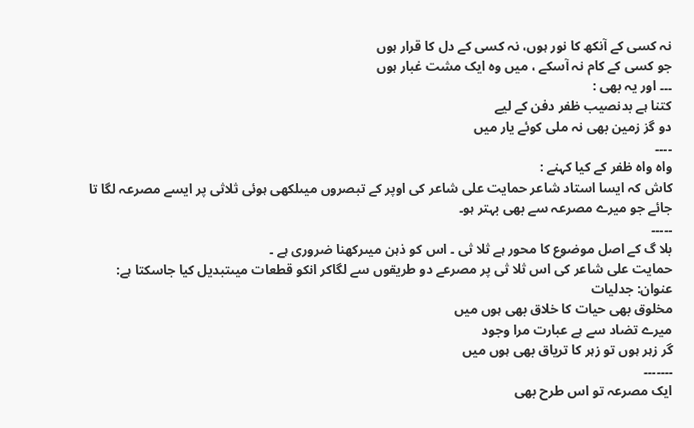نہ کسی کے آنکھ کا نور ہوں، نہ کسی کے دل کا قرار ہوں
جو کسی کے کام نہ آسکے ، میں وہ ایک مشت غبار ہوں
۔۔۔ اور یہ بھی :
کتنا ہے بدنصیب ظفر دفن کے لیے
دو گز زمین بھی نہ ملی کوئے یار میں
۔۔۔۔
واہ واہ ظفر کے کیا کہنے :
کاش کہ ایسا استاد شاعر حمایت علی شاعر کی اوپر کے تبصروں میںلکھی ہوئی ثلاثی پر ایسے مصرعہ لگا تا جائے جو میرے مصرعہ سے بھی بہتر ہو۔
۔۔۔۔۔
بلا گ کے اصل موضوع کا محور ہے ثلا ثی ۔ اس کو ذہن میںرکھنا ضروری ہے ۔
حمایت علی شاعر کی اس ثلا ثی پر مصرعے دو طریقوں سے لگاکر انکو قطعات میںتبدیل کیا جاسکتا ہے:
عنوان: جدلیات
مخلوق بھی حیات کا خلاق بھی ہوں میں
میرے تضاد سے ہے عبارت مرا وجود
گر زہر ہوں تو زہر کا تریاق بھی ہوں میں
۔۔۔۔۔۔۔
ایک مصرعہ تو اس طرح بھی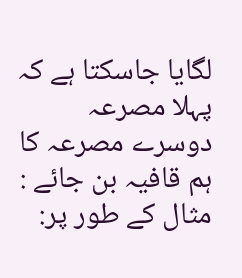لگایا جاسکتا ہے کہ پہلا مصرعہ دوسرے مصرعہ کا ہم قافیہ بن جائے : مثال کے طور پر: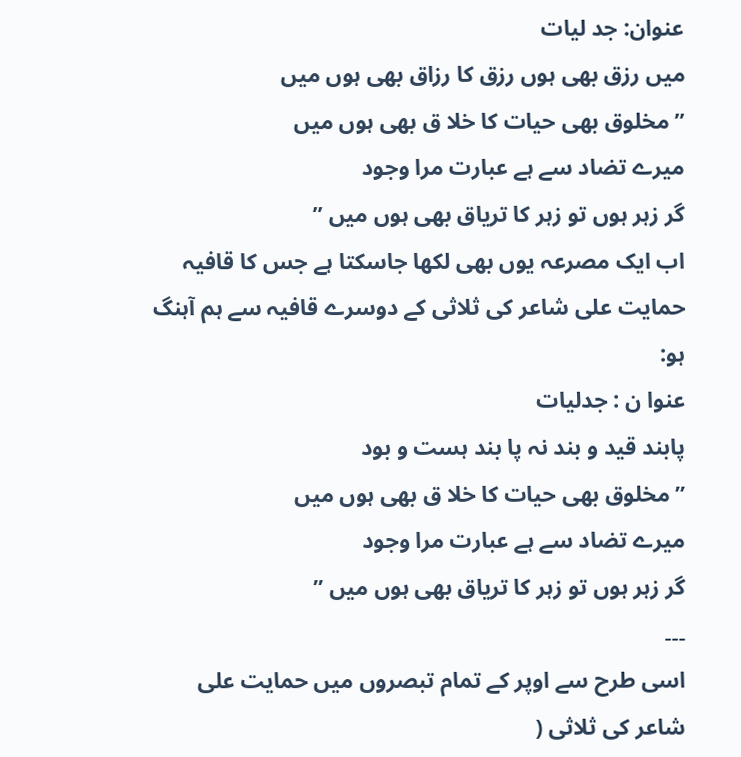عنوان: جد لیات
میں رزق بھی ہوں رزق کا رزاق بھی ہوں میں
” مخلوق بھی حیات کا خلا ق بھی ہوں میں
میرے تضاد سے ہے عبارت مرا وجود
گر زہر ہوں تو زہر کا تریاق بھی ہوں میں ”
اب ایک مصرعہ یوں بھی لکھا جاسکتا ہے جس کا قافیہ حمایت علی شاعر کی ثلاثی کے دوسرے قافیہ سے ہم آہنگ ہو:
عنوا ن : جدلیات
پابند قید و بند نہ پا بند ہست و بود
” مخلوق بھی حیات کا خلا ق بھی ہوں میں
میرے تضاد سے ہے عبارت مرا وجود
گر زہر ہوں تو زہر کا تریاق بھی ہوں میں ”
۔۔۔
اسی طرح سے اوپر کے تمام تبصروں میں حمایت علی شاعر کی ثلاثی (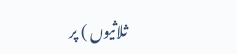ثلاثیوں ) پر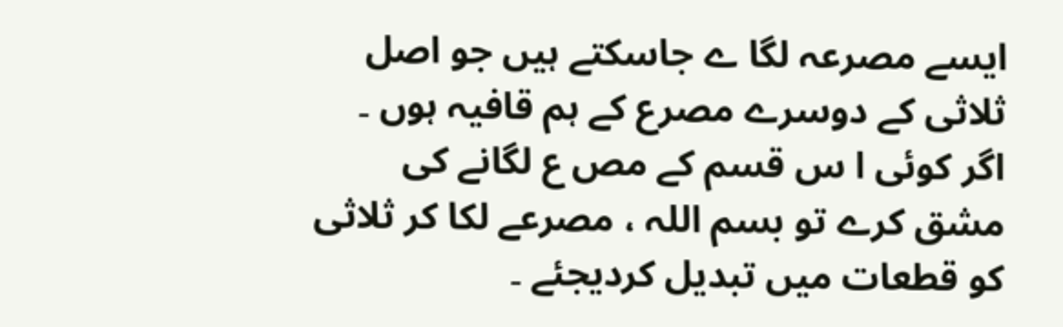ایسے مصرعہ لگا ے جاسکتے ہیں جو اصل ثلاثی کے دوسرے مصرع کے ہم قافیہ ہوں ۔ اگر کوئی ا س قسم کے مص ع لگانے کی مشق کرے تو بسم اللہ ، مصرعے لکا کر ثلاثی کو قطعات میں تبدیل کردیجئے ۔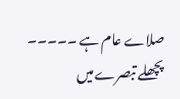صلاے عام ہے ۔۔۔۔۔
پچھلے تبصرےمیں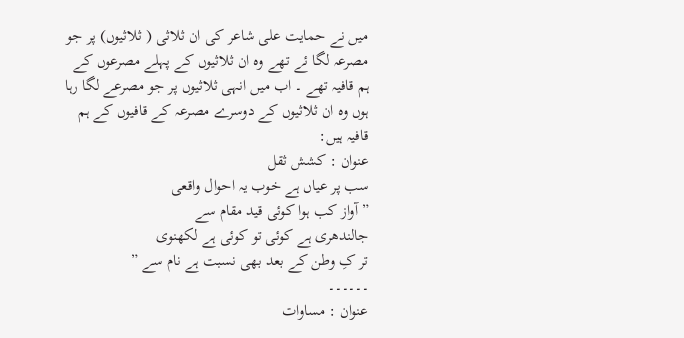میں نے حمایت علی شاعر کی ان ثلاثی ( ثلاثیوں) پر جو مصرعہ لگا ئے تھے وہ ان ثلاثیوں کے پہلے مصرعوں کے ہم قافیہ تھے ۔ اب میں انہی ثلاثیوں پر جو مصرعے لگا رہا ہوں وہ ان ثلاثیوں کے دوسرے مصرعہ کے قافیوں کے ہم قافیہ ہیں:
عنوان : کشش ثقل
سب پر عیاں ہے خوب یہ احوال واقعی
” آواز کب ہوا کوئی قید مقام سے
جالندھری ہے کوئی تو کوئی ہے لکھنوی
تر کِ وطن کے بعد بھی نسبت ہے نام سے ”
۔۔۔۔۔۔
عنوان : مساوات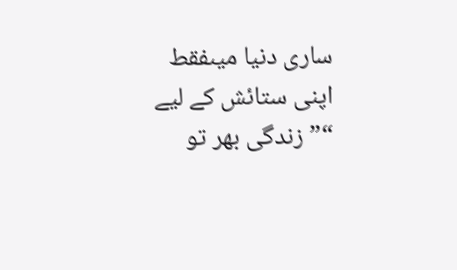ساری دنیا میںفقط اپنی ستائش کے لیے
“” زندگی بھر تو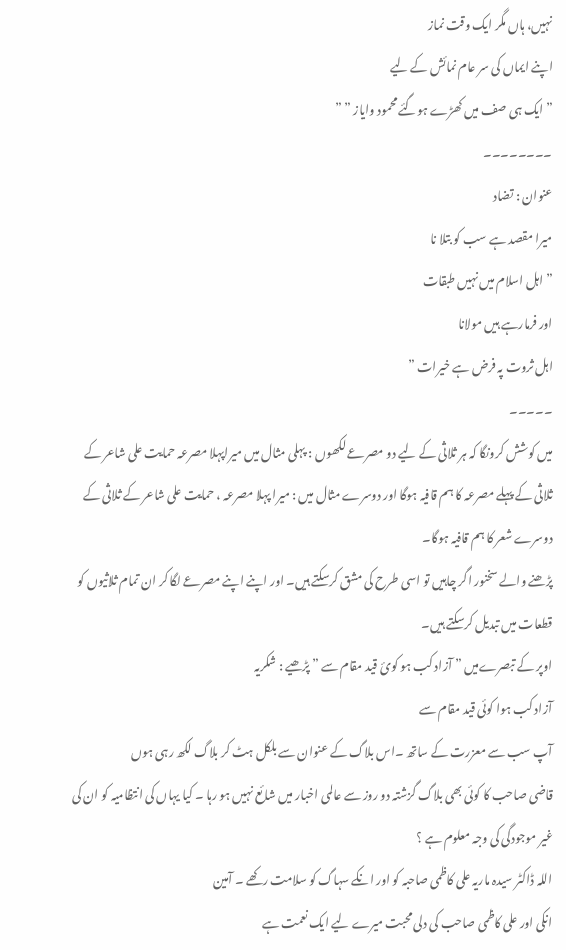نہیں، ہاں مگر ایک وقت نماز
اپنے ایماں کی سر عام نمائش کے لیے
” ایک ہی صف میں کھڑے ہوگئے محمود وایاز ” ”
۔۔۔۔۔۔۔۔
عنوان : تضاد
میرا مقصد ہے سب کو بتلا نا
” اہل اسلام میں نہیں طبقات
اور فرمارہے ہیں مولانا
اہل ثروت پہ فرض ہے خیرات ”
۔۔۔۔۔
میں کوشش کرونگا کہ ہر ثلاثی کے لیے دو مصرعے لکھوں : پہلی مثال میں میراپہلا مصرعہ حمایت علی شاعر کے ثلاثی کے پہلے مصرعہ کا ہم قافیہ ہوگا اور دوسرے مثال میں : میرا پہلا مصرعہ ، حمایت علی شاعر کے ثلاثی کے دوسرے شعر کا ہم قافیہ ہوگا۔
پڑھنے والے سخنور اگر چاہیں تو اسی طرح کی مشق کرسکتے ہیں۔ اور اپنے اپنے مصرعے لگا کر ان تمام ثلاثیوں کو قطعات میں تبدیل کرسکتے ہیں۔
اوپر کے تبصرےمیں ” آزاد کب ہو کوئ قید مقام سے ” پڑھیے : شکریہ
آزاد کب ہوا کوئی قید مقام سے
آپ سب سے معزرت کے ساتھ ۔اس بلاگ کے عنوان سے بلکل ہٹ کر بلاگ لکھ رہی ہوں
قاضی صاحب کا کوئی بھی بلاگ گزشتہ دو روز سے عالمی اخبار میں شائع نہیں ہو رہا ۔ کیا یہاں کی انتظامیہ کو ان کی غیر موجودگی کی وجہ معلوم ہے ؟
اللہ ڈاکٹر سیدہ ماریہ علی کاظمی صاحبہ کو اور انکے سہاگ کو سلامت رکھے ۔ آمین
انکی اور علی کاظمی صاحب کی دلی محبت میرے لیے ایک نعمت ہے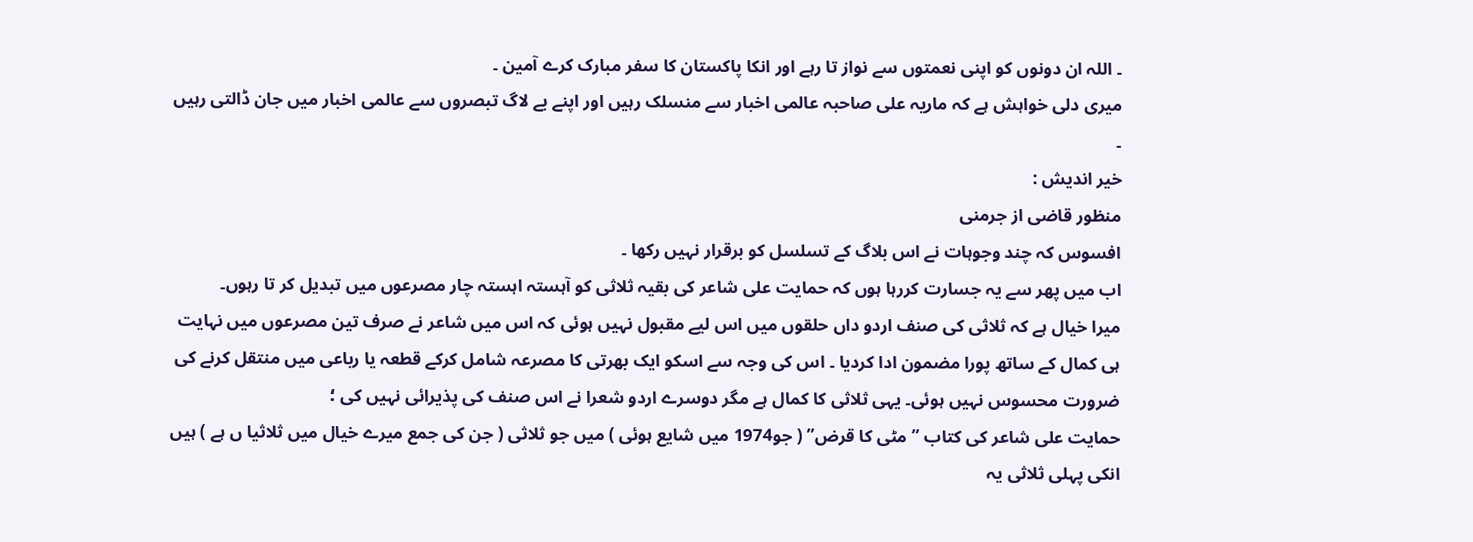۔ اللہ ان دونوں کو اپنی نعمتوں سے نواز تا رہے اور انکا پاکستان کا سفر مبارک کرے آمین ۔
میری دلی خواہش ہے کہ ماریہ علی صاحبہ عالمی اخبار سے منسلک رہیں اور اپنے بے لاگ تبصروں سے عالمی اخبار میں جان ڈالتی رہیں ۔
خیر اندیش :
منظور قاضی از جرمنی
افسوس کہ چند وجوہات نے اس بلاگ کے تسلسل کو برقرار نہیں رکھا ۔
اب میں پھر سے یہ جسارت کررہا ہوں کہ حمایت علی شاعر کی بقیہ ثلاثی کو آہستہ اہستہ چار مصرعوں میں تبدیل کر تا رہوں۔
میرا خیال ہے کہ ثلاثی کی صنف اردو داں حلقوں میں اس لیے مقبول نہیں ہوئی کہ اس میں شاعر نے صرف تین مصرعوں میں نہایت ہی کمال کے ساتھ پورا مضمون ادا کردیا ۔ اس کی وجہ سے اسکو ایک بھرتی کا مصرعہ شامل کرکے قطعہ یا رباعی میں منتقل کرنے کی ضرورت محسوس نہیں ہوئی۔ یہی ثلاثی کا کمال ہے مگر دوسرے اردو شعرا نے اس صنف کی پذیرائی نہیں کی ؛
حمایت علی شاعر کی کتاب ” مٹی کا قرض” ( جو1974 میں شایع ہوئی ) میں جو ثلاثی ( جن کی جمع میرے خیال میں ثلاثیا ں ہے ) ہیں انکی پہلی ثلاثی یہ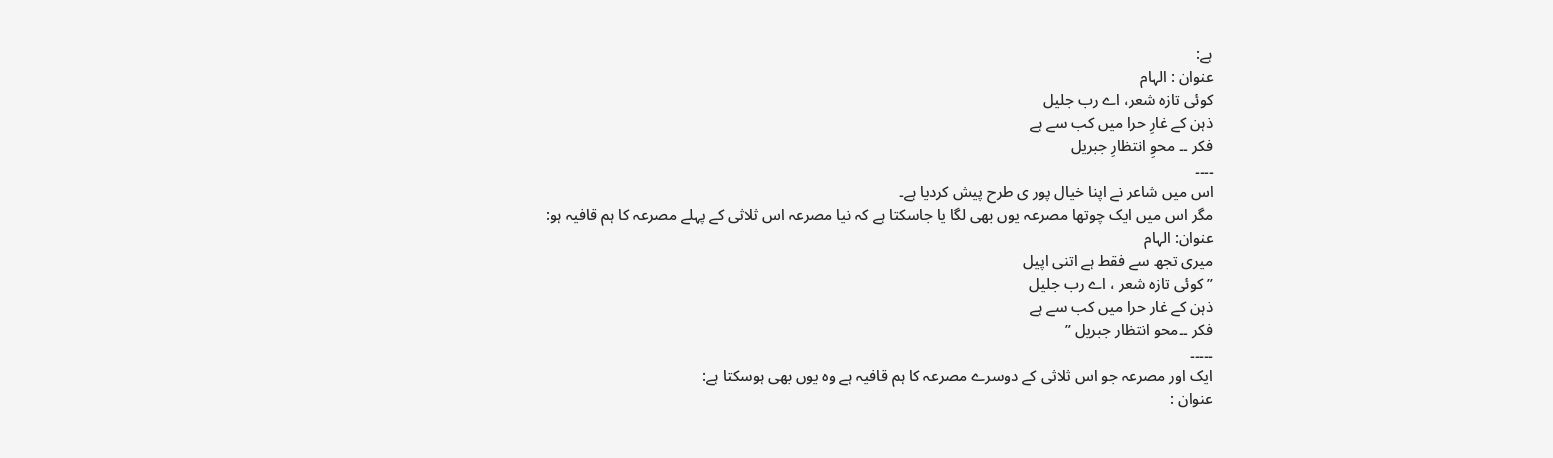ہے:
عنوان : الہام
کوئی تازہ شعر، اے رب جلیل
ذہن کے غارِ حرا میں کب سے ہے
فکر ۔۔ محوِ انتظارِ جبریل
۔۔۔۔
اس میں شاعر نے اپنا خیال پور ی طرح پیش کردیا ہے۔
مگر اس میں ایک چوتھا مصرعہ یوں بھی لگا یا جاسکتا ہے کہ نیا مصرعہ اس ثلاثی کے پہلے مصرعہ کا ہم قافیہ ہو:
عنوان: الہام
میری تجھ سے فقط ہے اتنی اپیل
” کوئی تازہ شعر ، اے رب جلیل
ذہن کے غار حرا میں کب سے ہے
فکر ۔۔محو انتظار جبریل ”
۔۔۔۔۔
ایک اور مصرعہ جو اس ثلاثی کے دوسرے مصرعہ کا ہم قافیہ ہے وہ یوں بھی ہوسکتا ہے:
عنوان :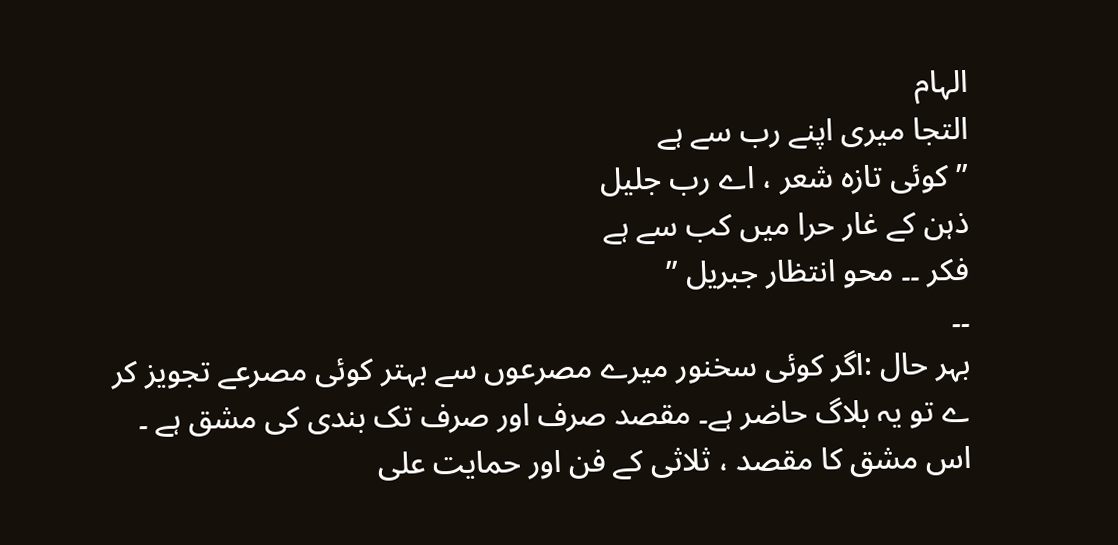الہام
التجا میری اپنے رب سے ہے
” کوئی تازہ شعر ، اے رب جلیل
ذہن کے غار حرا میں کب سے ہے
فکر ۔۔ محو انتظار جبریل ”
۔۔
بہر حال :اگر کوئی سخنور میرے مصرعوں سے بہتر کوئی مصرعے تجویز کر ے تو یہ بلاگ حاضر ہے۔ مقصد صرف اور صرف تک بندی کی مشق ہے ۔
اس مشق کا مقصد ، ثلاثی کے فن اور حمایت علی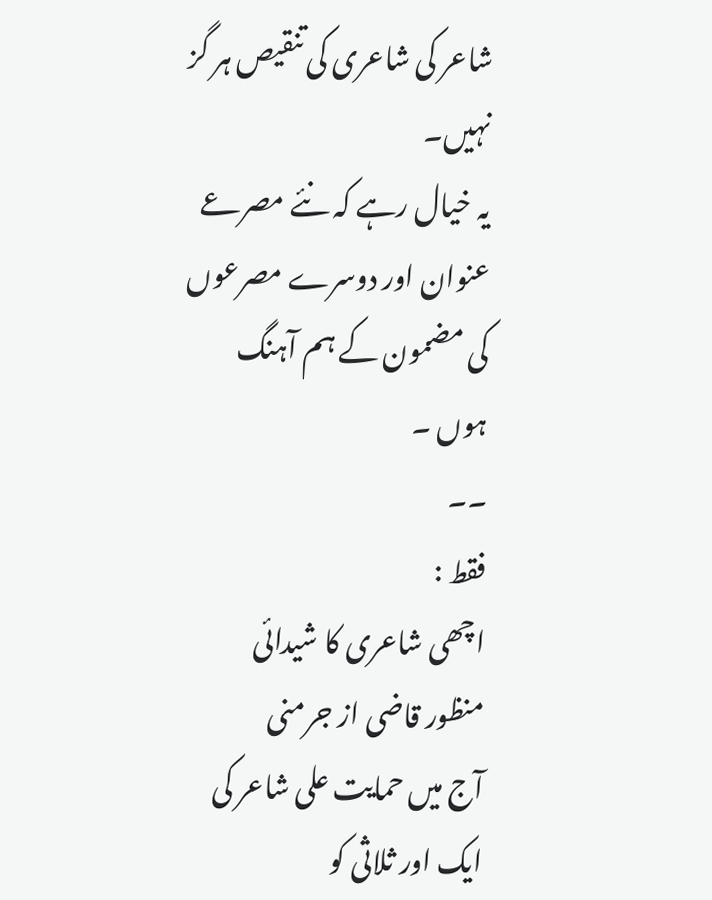شاعر کی شاعری کی تنقیص ہر گز نہیں۔
یہ خیال رہے کہ نئے مصرعے عنوان اور دوسرے مصرعوں کی مضمون کے ہم آہنگ ہوں ۔
۔۔
فقط :
اچھی شاعری کا شیدائی
منظور قاضی از جرمنی
آج میں حمایت علی شاعر کی ایک اور ثلاثی کو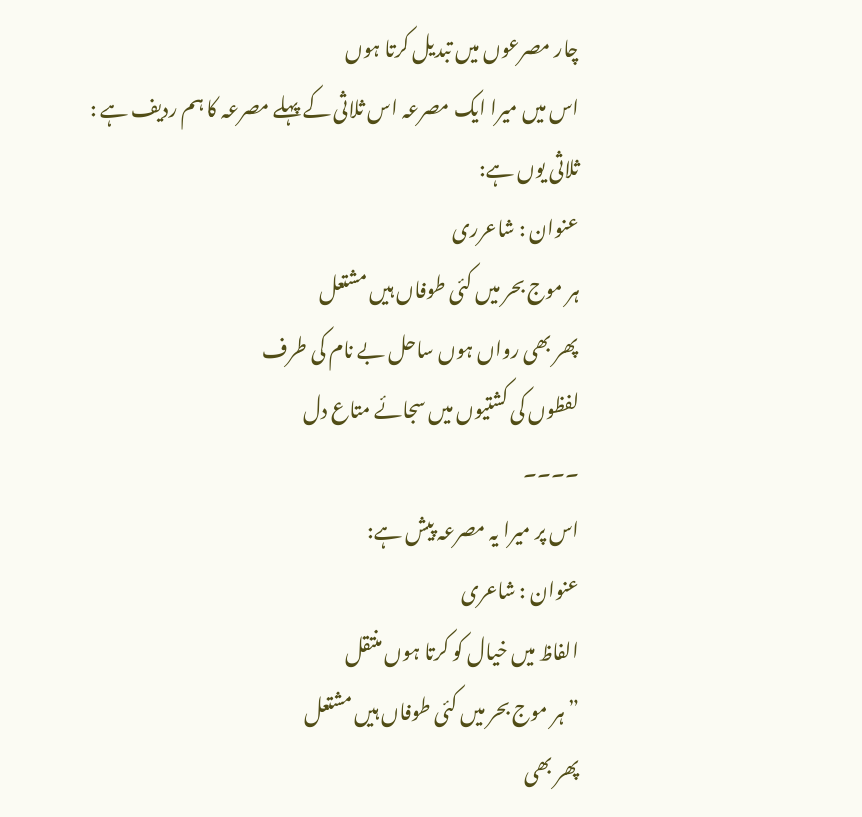چار مصرعوں میں تبدیل کرتا ہوں
اس میں میرا ایک مصرعہ اس ثلاثی کے پہلے مصرعہ کا ہم ردیف ہے :
ثلاثی یوں ہے:
عنوان : شاعرری
ہر موج بحر میں کئی طوفاں ہیں مشتعل
پھر بھی رواں ہوں ساحل بے نام کی طرف
لفظوں کی کشتیوں میں سجائے متاع دل
۔۔۔۔
اس پر میرا یہ مصرعہ پیش ہے:
عنوان : شاعری
الفاظ میں خیال کو کرتا ہوں منتقل
” ہر موج بحر میں کئی طوفاں ہیں مشتعل
پھر بھی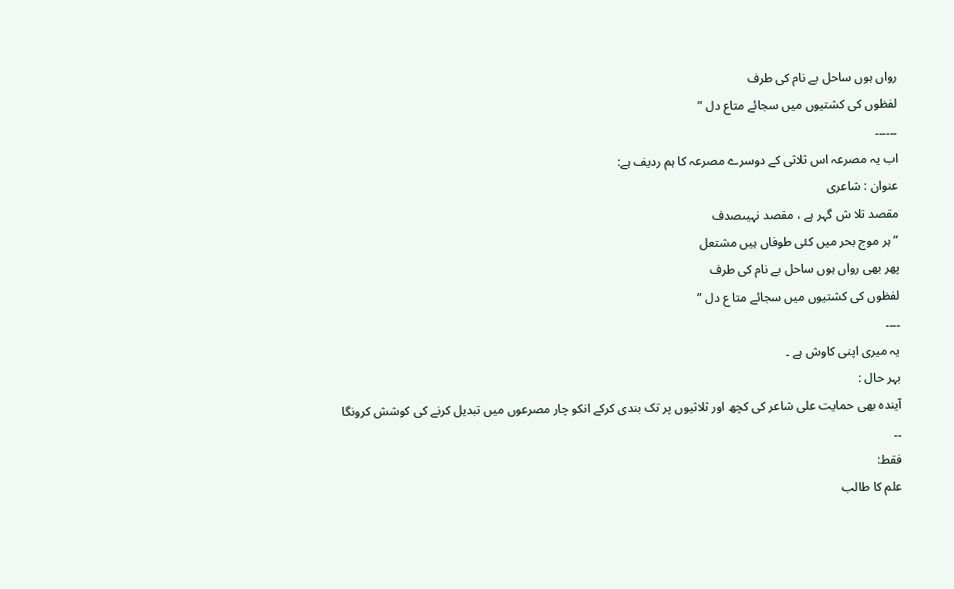رواں ہوں ساحل بے نام کی طرف
لفظوں کی کشتیوں میں سجائے متاع دل ”
۔۔۔۔۔۔
اب یہ مصرعہ اس ثلاثی کے دوسرے مصرعہ کا ہم ردیف ہے:
عنوان : شاعری
مقصد تلا ش گہر ہے ، مقصد نہیںصدف
” ہر موج بحر میں کئی طوفاں ہیں مشتعل
پھر بھی رواں ہوں ساحل بے نام کی طرف
لفظوں کی کشتیوں میں سجائے متا ع دل ”
۔۔۔۔
یہ میری اپنی کاوش ہے ۔
بہر حال :
آیندہ بھی حمایت علی شاعر کی کچھ اور ثلاثیوں پر تک بندی کرکے انکو چار مصرعوں میں تبدیل کرنے کی کوشش کرونگا
۔۔
فقط:
علم کا طالب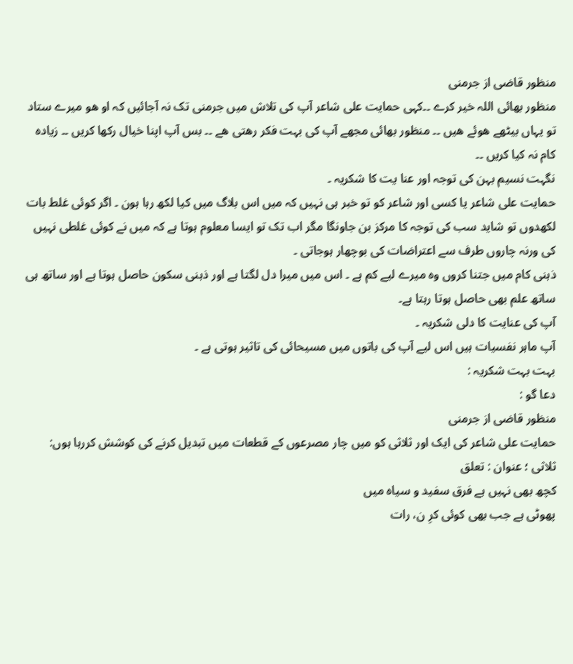منظور قاضی از جرمنی
منظور بھائی اللہ خیر کرے ۔۔کہی حمایت علی شاعر آپ کی تلاش میں جرمنی تک نہ آجائیں کہ او ھو میرے ستاد تو یہاں بیٹھے ھوئے ھیں ۔۔ منظور بھائی مجھے آپ کی بہت فکر رھتی ھے ۔۔ بس آپ اپنا خیال رکھا کریں ۔۔ زیادہ کام نہ کیا کریں ۔۔
نگہت نسیم بہن کی توجہ اور عنا یت کا شکریہ ۔
حمایت علی شاعر یا کسی اور شاعر کو تو خبر ہی نہیں کہ میں اس بلاگ میں کیا لکھ رہا ہون ۔ اگر کوئی غلط بات لکھدوں تو شاید سب کی توجہ کا مرکز بن جاونگا مگر اب تک تو ایسا معلوم ہوتا ہے کہ میں نے کوئی غلطی نہیں کی ورنہ چاروں طرف سے اعتراضات کی بوچھار ہوجاتی ۔
ذہنی کام میں جتنا کروں وہ میرے لیے کم ہے ۔ اس میں میرا دل لگتا ہے اور ذہنی سکون حاصل ہوتا ہے اور ساتھ ہی ساتھ علم بھی حاصل ہوتا رہتا ہے۔
آپ کی عنایت کا دلی شکریہ ۔
آپ ماہر نفسیات ہیں اس لیے آپ کی باتوں میں مسیحائی کی تاثیر ہوتی ہے ۔
بہت بہت شکریہ :
دعا گو :
منظور قاضی از جرمنی
حمایت علی شاعر کی ایک اور ثلاثی کو میں چار مصرعوں کے قطعات میں تبدیل کرنے کی کوشش کررہا ہوں:
ثلاثی ؛ عنوان : تعلق
کچھ بھی نہیں ہے فرق سفید و سیاہ میں
پھوٹی ہے جب بھی کوئی کرِ ن، رات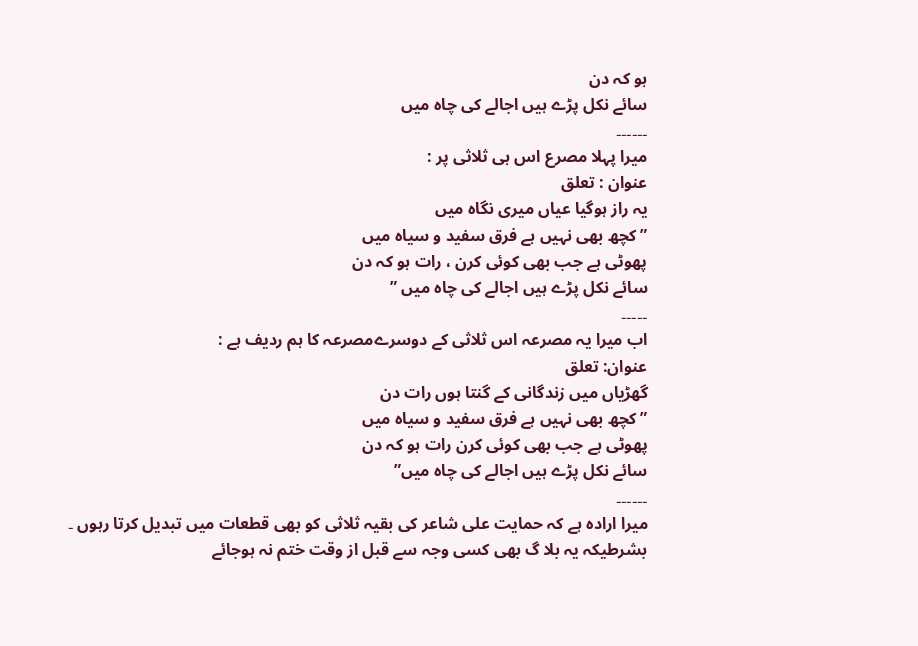ہو کہ دن
سائے نکل پڑے ہیں اجالے کی چاہ میں
۔۔۔۔۔۔
میرا پہلا مصرع اس ہی ثلاثی پر :
عنوان : تعلق
یہ راز ہوگیا عیاں میری نگاہ میں
” کچھ بھی نہیں ہے فرق سفید و سیاہ میں
پھوٹی ہے جب بھی کوئی کرن ، رات ہو کہ دن
سائے نکل پڑے ہیں اجالے کی چاہ میں ”
۔۔۔۔۔
اب میرا یہ مصرعہ اس ثلاثی کے دوسرےمصرعہ کا ہم ردیف ہے :
عنوان: تعلق
گھڑیاں میں زندگانی کے گنتا ہوں رات دن
” کچھ بھی نہیں ہے فرق سفید و سیاہ میں
پھوٹی ہے جب بھی کوئی کرن رات ہو کہ دن
سائے نکل پڑے ہیں اجالے کی چاہ میں”
۔۔۔۔۔۔
میرا ارادہ ہے کہ حمایت علی شاعر کی بقیہ ثلاثی کو بھی قطعات میں تبدیل کرتا رہوں ۔
بشرطیکہ یہ بلا گ بھی کسی وجہ سے قبل از وقت ختم نہ ہوجائے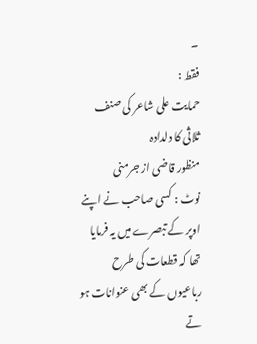۔
فقط :
حمایت علی شاعر کی صنف ثلاثی کا دلدادہ
منظور قاضی از جرمنی
نوٹ : کسی صاحب نے اپنے اوپر کے تبصرے میں یہ فرمایا تھا کہ قطعات کی طرح رباعیوں کے بھی عنوانات ہو تے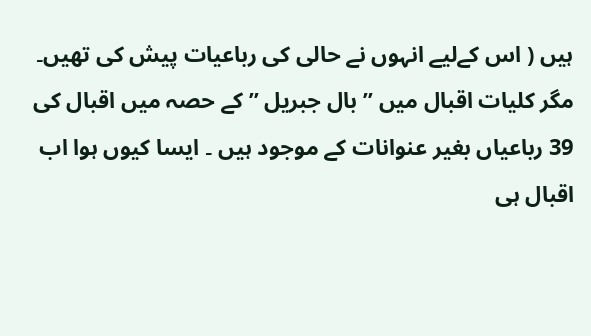ہیں ( اس کےلیے انہوں نے حالی کی رباعیات پیش کی تھیں۔ مگر کلیات اقبال میں ” بال جبریل ” کے حصہ میں اقبال کی 39 رباعیاں بغیر عنوانات کے موجود ہیں ۔ ایسا کیوں ہوا اب اقبال ہی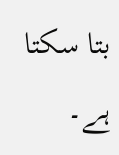بتا سکتا ہے۔